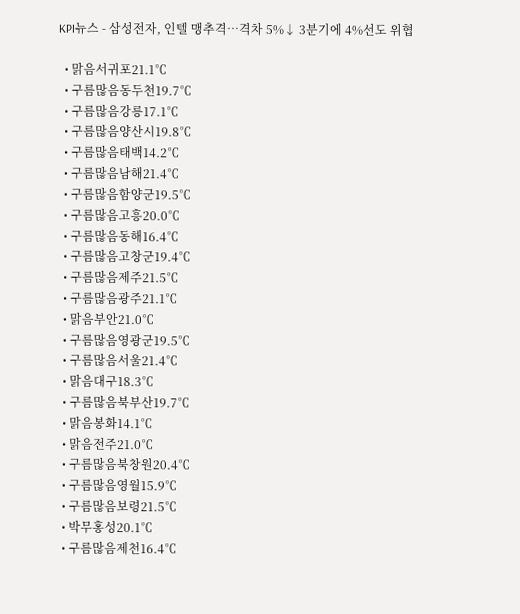KPI뉴스 - 삼성전자, 인텔 맹추격…격차 5%↓ 3분기에 4%선도 위협

  • 맑음서귀포21.1℃
  • 구름많음동두천19.7℃
  • 구름많음강릉17.1℃
  • 구름많음양산시19.8℃
  • 구름많음태백14.2℃
  • 구름많음남해21.4℃
  • 구름많음함양군19.5℃
  • 구름많음고흥20.0℃
  • 구름많음동해16.4℃
  • 구름많음고창군19.4℃
  • 구름많음제주21.5℃
  • 구름많음광주21.1℃
  • 맑음부안21.0℃
  • 구름많음영광군19.5℃
  • 구름많음서울21.4℃
  • 맑음대구18.3℃
  • 구름많음북부산19.7℃
  • 맑음봉화14.1℃
  • 맑음전주21.0℃
  • 구름많음북창원20.4℃
  • 구름많음영월15.9℃
  • 구름많음보령21.5℃
  • 박무홍성20.1℃
  • 구름많음제천16.4℃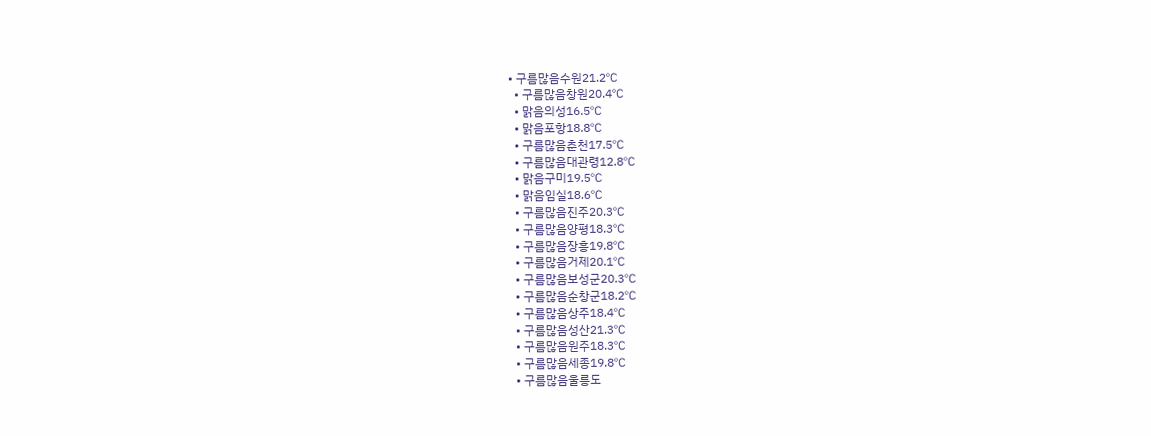• 구름많음수원21.2℃
  • 구름많음창원20.4℃
  • 맑음의성16.5℃
  • 맑음포항18.8℃
  • 구름많음춘천17.5℃
  • 구름많음대관령12.8℃
  • 맑음구미19.5℃
  • 맑음임실18.6℃
  • 구름많음진주20.3℃
  • 구름많음양평18.3℃
  • 구름많음장흥19.8℃
  • 구름많음거제20.1℃
  • 구름많음보성군20.3℃
  • 구름많음순창군18.2℃
  • 구름많음상주18.4℃
  • 구름많음성산21.3℃
  • 구름많음원주18.3℃
  • 구름많음세종19.8℃
  • 구름많음울릉도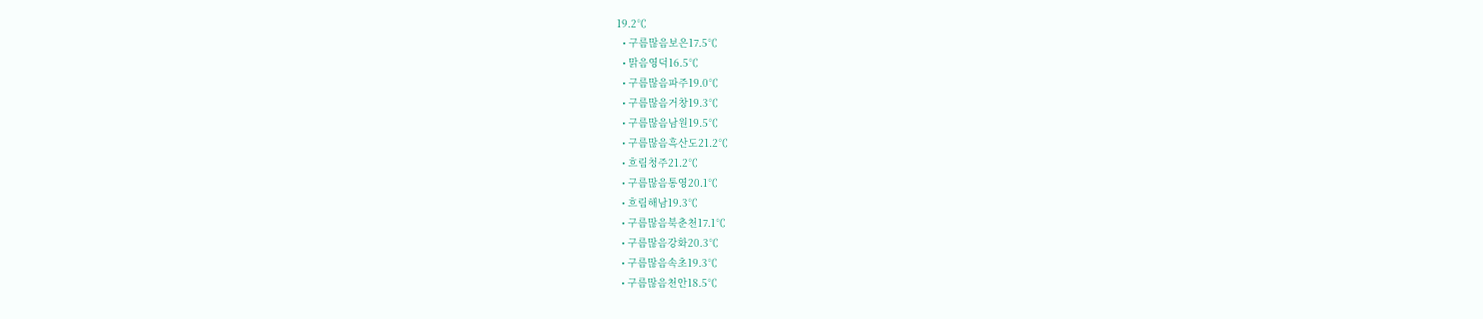19.2℃
  • 구름많음보은17.5℃
  • 맑음영덕16.5℃
  • 구름많음파주19.0℃
  • 구름많음거창19.3℃
  • 구름많음남원19.5℃
  • 구름많음흑산도21.2℃
  • 흐림청주21.2℃
  • 구름많음통영20.1℃
  • 흐림해남19.3℃
  • 구름많음북춘천17.1℃
  • 구름많음강화20.3℃
  • 구름많음속초19.3℃
  • 구름많음천안18.5℃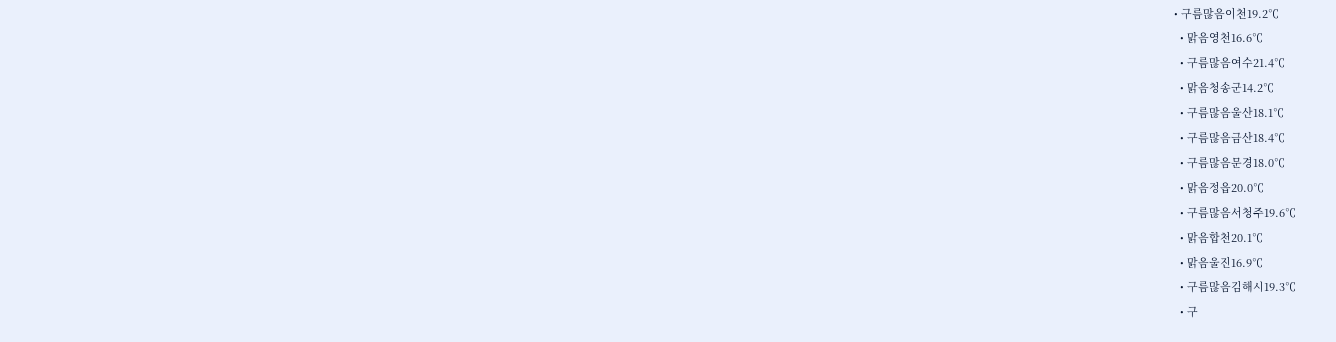• 구름많음이천19.2℃
  • 맑음영천16.6℃
  • 구름많음여수21.4℃
  • 맑음청송군14.2℃
  • 구름많음울산18.1℃
  • 구름많음금산18.4℃
  • 구름많음문경18.0℃
  • 맑음정읍20.0℃
  • 구름많음서청주19.6℃
  • 맑음합천20.1℃
  • 맑음울진16.9℃
  • 구름많음김해시19.3℃
  • 구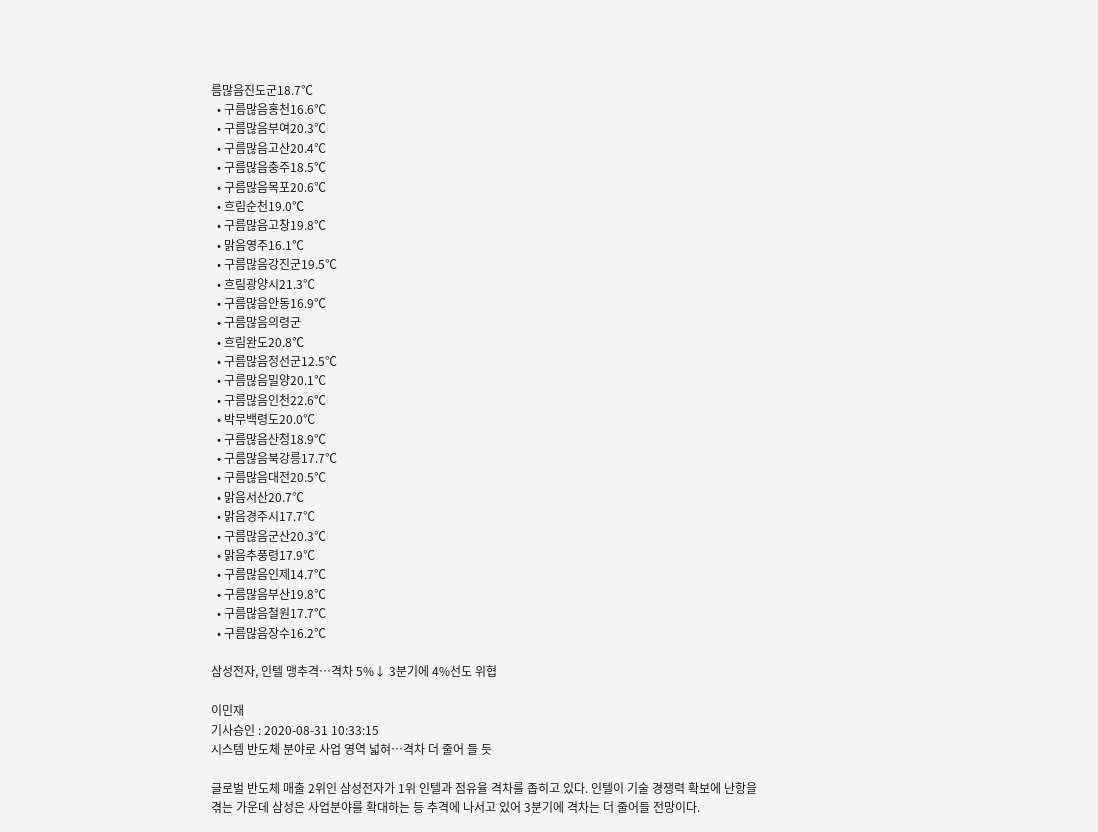름많음진도군18.7℃
  • 구름많음홍천16.6℃
  • 구름많음부여20.3℃
  • 구름많음고산20.4℃
  • 구름많음충주18.5℃
  • 구름많음목포20.6℃
  • 흐림순천19.0℃
  • 구름많음고창19.8℃
  • 맑음영주16.1℃
  • 구름많음강진군19.5℃
  • 흐림광양시21.3℃
  • 구름많음안동16.9℃
  • 구름많음의령군
  • 흐림완도20.8℃
  • 구름많음정선군12.5℃
  • 구름많음밀양20.1℃
  • 구름많음인천22.6℃
  • 박무백령도20.0℃
  • 구름많음산청18.9℃
  • 구름많음북강릉17.7℃
  • 구름많음대전20.5℃
  • 맑음서산20.7℃
  • 맑음경주시17.7℃
  • 구름많음군산20.3℃
  • 맑음추풍령17.9℃
  • 구름많음인제14.7℃
  • 구름많음부산19.8℃
  • 구름많음철원17.7℃
  • 구름많음장수16.2℃

삼성전자, 인텔 맹추격…격차 5%↓ 3분기에 4%선도 위협

이민재
기사승인 : 2020-08-31 10:33:15
시스템 반도체 분야로 사업 영역 넓혀…격차 더 줄어 들 듯

글로벌 반도체 매출 2위인 삼성전자가 1위 인텔과 점유율 격차를 좁히고 있다. 인텔이 기술 경쟁력 확보에 난항을 겪는 가운데 삼성은 사업분야를 확대하는 등 추격에 나서고 있어 3분기에 격차는 더 줄어들 전망이다.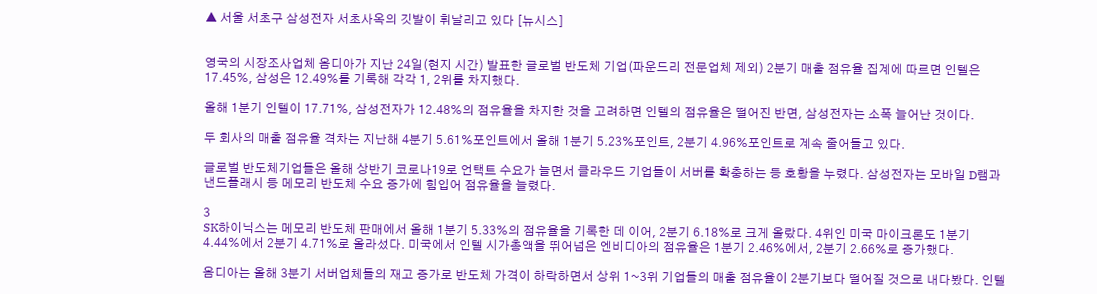▲ 서울 서초구 삼성전자 서초사옥의 깃발이 휘날리고 있다 [뉴시스]


영국의 시장조사업체 옴디아가 지난 24일(현지 시간) 발표한 글로벌 반도체 기업(파운드리 전문업체 제외) 2분기 매출 점유율 집계에 따르면 인텔은 17.45%, 삼성은 12.49%를 기록해 각각 1, 2위를 차지했다.

올해 1분기 인텔이 17.71%, 삼성전자가 12.48%의 점유율을 차지한 것을 고려하면 인텔의 점유율은 떨어진 반면, 삼성전자는 소폭 늘어난 것이다.

두 회사의 매출 점유율 격차는 지난해 4분기 5.61%포인트에서 올해 1분기 5.23%포인트, 2분기 4.96%포인트로 계속 줄어들고 있다.

글로벌 반도체기업들은 올해 상반기 코로나19로 언택트 수요가 늘면서 클라우드 기업들이 서버를 확충하는 등 호황을 누렸다. 삼성전자는 모바일 D램과 낸드플래시 등 메모리 반도체 수요 증가에 힘입어 점유율을 늘렸다.

3
SK하이닉스는 메모리 반도체 판매에서 올해 1분기 5.33%의 점유율을 기록한 데 이어, 2분기 6.18%로 크게 올랐다. 4위인 미국 마이크론도 1분기 4.44%에서 2분기 4.71%로 올라섰다. 미국에서 인텔 시가총액을 뛰어넘은 엔비디아의 점유율은 1분기 2.46%에서, 2분기 2.66%로 증가했다.

옴디아는 올해 3분기 서버업체들의 재고 증가로 반도체 가격이 하락하면서 상위 1~3위 기업들의 매출 점유율이 2분기보다 떨어질 것으로 내다봤다. 인텔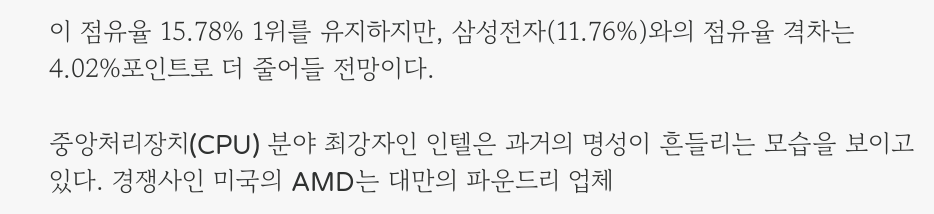이 점유율 15.78% 1위를 유지하지만, 삼성전자(11.76%)와의 점유율 격차는 4.02%포인트로 더 줄어들 전망이다.

중앙처리장치(CPU) 분야 최강자인 인텔은 과거의 명성이 흔들리는 모습을 보이고 있다. 경쟁사인 미국의 AMD는 대만의 파운드리 업체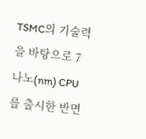TSMC의 기술력을 바탕으로 7나노(nm) CPU를 출시한 반면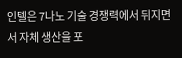인텔은 7나노 기술 경쟁력에서 뒤지면서 자체 생산을 포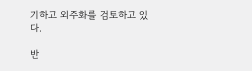기하고 외주화를 검토하고 있다.

반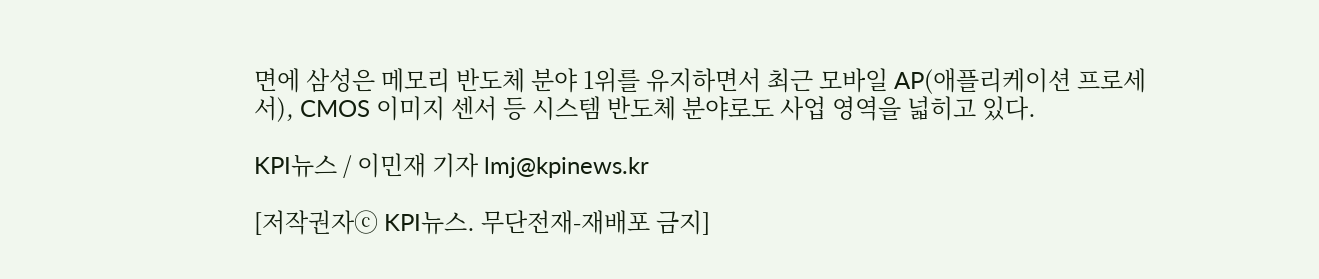면에 삼성은 메모리 반도체 분야 1위를 유지하면서 최근 모바일 AP(애플리케이션 프로세서), CMOS 이미지 센서 등 시스템 반도체 분야로도 사업 영역을 넓히고 있다.

KPI뉴스 / 이민재 기자 lmj@kpinews.kr

[저작권자ⓒ KPI뉴스. 무단전재-재배포 금지]